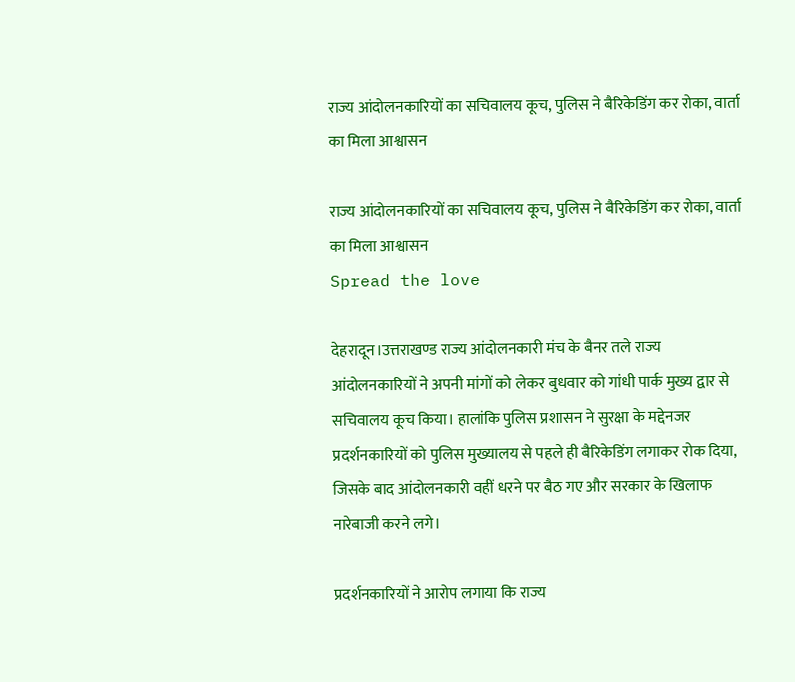राज्य आंदोलनकारियों का सचिवालय कूच, पुलिस ने बैरिकेडिंग कर रोका, वार्ता का मिला आश्वासन

राज्य आंदोलनकारियों का सचिवालय कूच, पुलिस ने बैरिकेडिंग कर रोका, वार्ता का मिला आश्वासन
Spread the love

देहरादून।उत्तराखण्ड राज्य आंदोलनकारी मंच के बैनर तले राज्य आंदोलनकारियों ने अपनी मांगों को लेकर बुधवार को गांधी पार्क मुख्य द्वार से सचिवालय कूच किया। हालांकि पुलिस प्रशासन ने सुरक्षा के मद्देनजर प्रदर्शनकारियों को पुलिस मुख्यालय से पहले ही बैरिकेडिंग लगाकर रोक दिया, जिसके बाद आंदोलनकारी वहीं धरने पर बैठ गए और सरकार के खिलाफ नारेबाजी करने लगे।

प्रदर्शनकारियों ने आरोप लगाया कि राज्य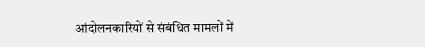आंदोलनकारियों से संबंधित मामलों में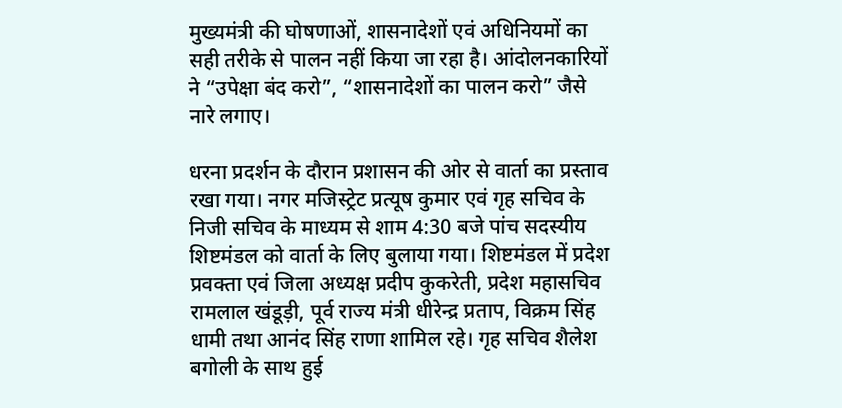मुख्यमंत्री की घोषणाओं, शासनादेशों एवं अधिनियमों का सही तरीके से पालन नहीं किया जा रहा है। आंदोलनकारियों ने “उपेक्षा बंद करो”, “शासनादेशों का पालन करो” जैसे नारे लगाए।

धरना प्रदर्शन के दौरान प्रशासन की ओर से वार्ता का प्रस्ताव रखा गया। नगर मजिस्ट्रेट प्रत्यूष कुमार एवं गृह सचिव के निजी सचिव के माध्यम से शाम 4:30 बजे पांच सदस्यीय शिष्टमंडल को वार्ता के लिए बुलाया गया। शिष्टमंडल में प्रदेश प्रवक्ता एवं जिला अध्यक्ष प्रदीप कुकरेती, प्रदेश महासचिव रामलाल खंडूड़ी, पूर्व राज्य मंत्री धीरेन्द्र प्रताप, विक्रम सिंह धामी तथा आनंद सिंह राणा शामिल रहे। गृह सचिव शैलेश बगोली के साथ हुई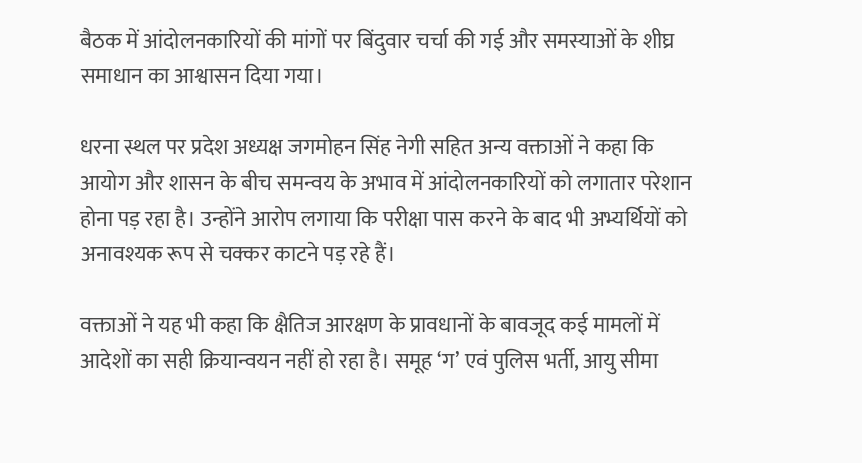बैठक में आंदोलनकारियों की मांगों पर बिंदुवार चर्चा की गई और समस्याओं के शीघ्र समाधान का आश्वासन दिया गया।

धरना स्थल पर प्रदेश अध्यक्ष जगमोहन सिंह नेगी सहित अन्य वक्ताओं ने कहा कि आयोग और शासन के बीच समन्वय के अभाव में आंदोलनकारियों को लगातार परेशान होना पड़ रहा है। उन्होंने आरोप लगाया कि परीक्षा पास करने के बाद भी अभ्यर्थियों को अनावश्यक रूप से चक्कर काटने पड़ रहे हैं।

वक्ताओं ने यह भी कहा कि क्षैतिज आरक्षण के प्रावधानों के बावजूद कई मामलों में आदेशों का सही क्रियान्वयन नहीं हो रहा है। समूह ‘ग’ एवं पुलिस भर्ती, आयु सीमा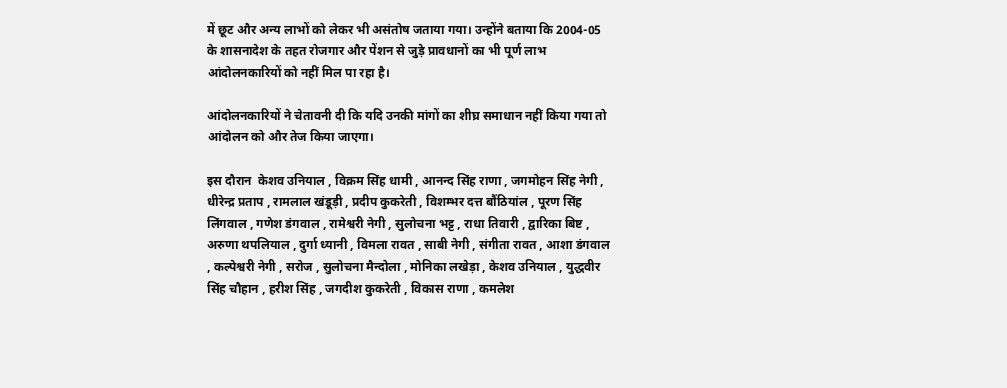में छूट और अन्य लाभों को लेकर भी असंतोष जताया गया। उन्होंने बताया कि 2004-05 के शासनादेश के तहत रोजगार और पेंशन से जुड़े प्रावधानों का भी पूर्ण लाभ आंदोलनकारियों को नहीं मिल पा रहा है।

आंदोलनकारियों ने चेतावनी दी कि यदि उनकी मांगों का शीघ्र समाधान नहीं किया गया तो आंदोलन को और तेज किया जाएगा।

इस दौरान  केशव उनियाल , विक्रम सिंह धामी , आनन्द सिंह राणा , जगमोहन सिंह नेगी , धीरेन्द्र प्रताप , रामलाल खंडूड़ी , प्रदीप कुकरेती , विशम्भर दत्त बौंठियांल , पूरण सिंह लिंगवाल , गणेश डंगवाल , रामेश्वरी नेगी , सुलोचना भट्ट , राधा तिवारी , द्वारिका बिष्ट , अरुणा थपलियाल , दुर्गा ध्यानी , विमला रावत , साबी नेगी , संगीता रावत , आशा डंगवाल , कल्पेश्वरी नेगी , सरोज , सुलोचना मैन्दोला , मोनिका लखेड़ा , केशव उनियाल , युद्धवीर सिंह चौहान , हरीश सिंह , जगदीश कुकरेती , विकास राणा , कमलेश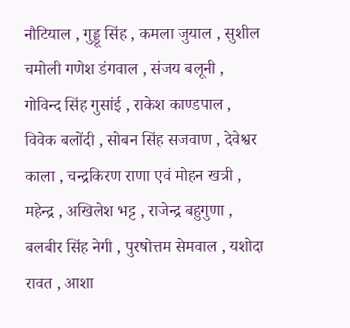नौटियाल , गुड्डू सिंह , कमला जुयाल , सुशील चमोली गणेश डंगवाल , संजय बलूनी , गोविन्द सिंह गुसांई , राकेश काण्डपाल , विवेक बलोंदी , सोबन सिंह सजवाण , देवेश्वर काला , चन्द्रकिरण राणा एवं मोहन खत्री , महेन्द्र , अखिलेश भट्ट , राजेन्द्र बहुगुणा , बलबीर सिंह नेगी , पुरषोत्तम सेमवाल , यशोदा रावत , आशा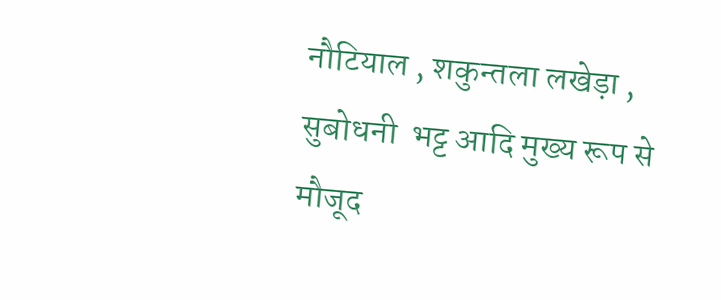नौटियाल , शकुन्तला लखेड़ा , सुबोधनी  भट्ट आदि मुख्य रूप से मौजूद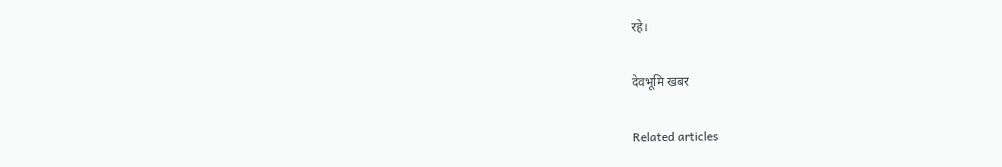रहे।

देवभूमि खबर

Related articles